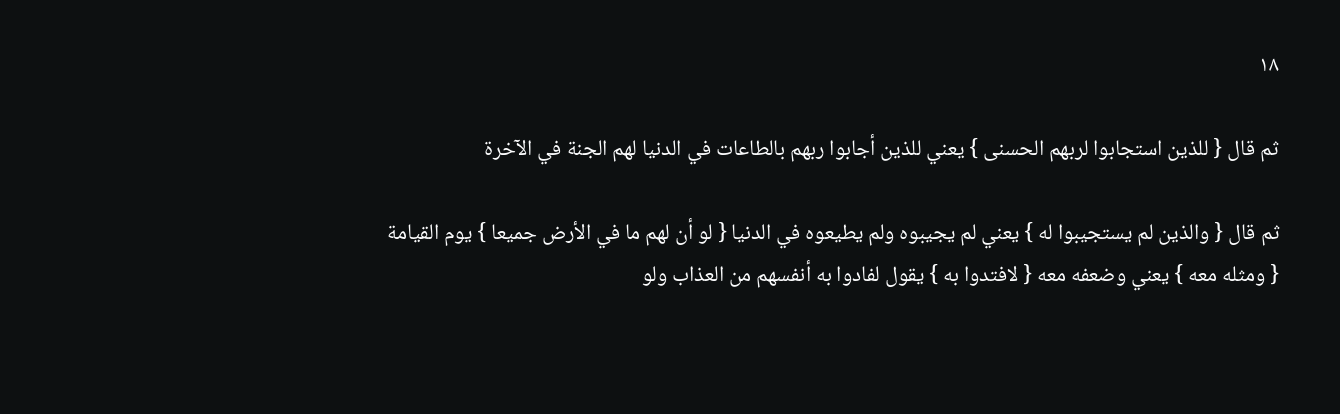١٨

ثم قال { للذين استجابوا لربهم الحسنى } يعني للذين أجابوا ربهم بالطاعات في الدنيا لهم الجنة في الآخرة

ثم قال { والذين لم يستجيبوا له } يعني لم يجيبوه ولم يطيعوه في الدنيا { لو أن لهم ما في الأرض جميعا } يوم القيامة { ومثله معه } يعني وضعفه معه { لافتدوا به } يقول لفادوا به أنفسهم من العذاب ولو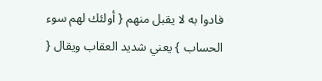فادوا به لا يقبل منهم { أولئك لهم سوء الحساب } يعني شديد العقاب ويقال {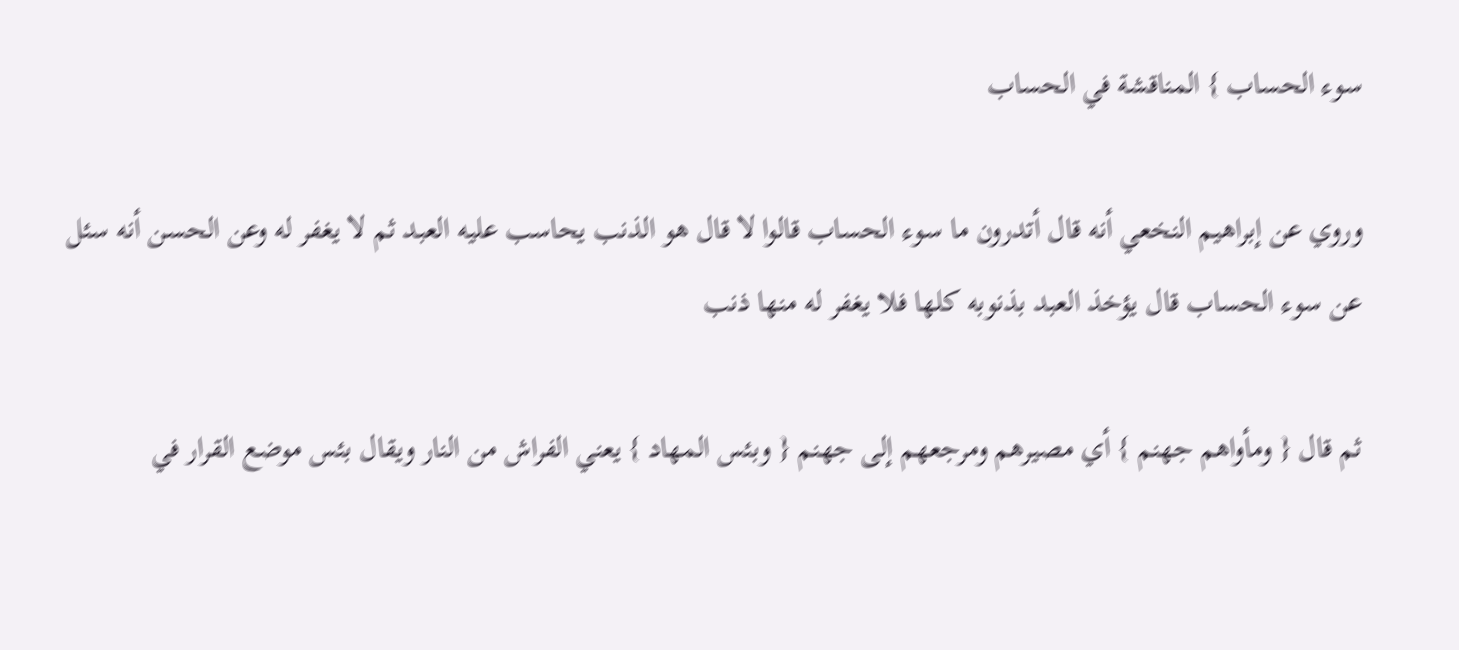سوء الحساب } المناقشة في الحساب

وروي عن إبراهيم النخعي أنه قال أتدرون ما سوء الحساب قالوا لا قال هو الذنب يحاسب عليه العبد ثم لا يغفر له وعن الحسن أنه سئل عن سوء الحساب قال يؤخذ العبد بذنوبه كلها فلا يغفر له منها ذنب

ثم قال { ومأواهم جهنم } أي مصيرهم ومرجعهم إلى جهنم { وبئس المهاد } يعني الفراش من النار ويقال بئس موضع القرار في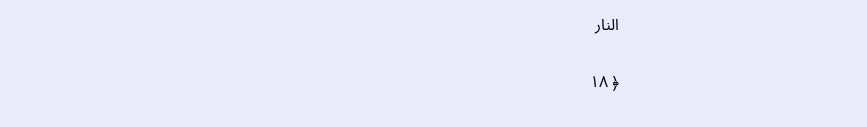النار

﴿ ١٨